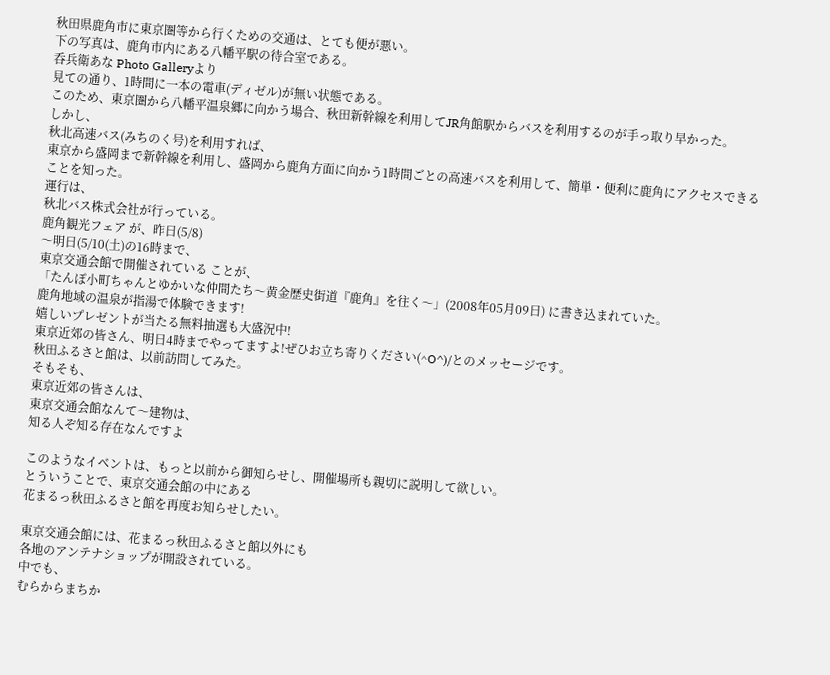秋田県鹿角市に東京圏等から行くための交通は、とても便が悪い。
下の写真は、鹿角市内にある八幡平駅の待合室である。
呑兵衛あな Photo Galleryより
見ての通り、1時間に一本の電車(ディゼル)が無い状態である。
このため、東京圏から八幡平温泉郷に向かう場合、秋田新幹線を利用してJR角館駅からバスを利用するのが手っ取り早かった。
しかし、
秋北高速バス(みちのく号)を利用すれば、
東京から盛岡まで新幹線を利用し、盛岡から鹿角方面に向かう1時間ごとの高速バスを利用して、簡単・便利に鹿角にアクセスできることを知った。
運行は、
秋北バス株式会社が行っている。
鹿角観光フェア が、昨日(5/8)
〜明日(5/10(土)の16時まで、
東京交通会館で開催されている ことが、
「たんぽ小町ちゃんとゆかいな仲間たち〜黄金歴史街道『鹿角』を往く〜」(2008年05月09日) に書き込まれていた。
鹿角地域の温泉が指湯で体験できます!
嬉しいプレゼントが当たる無料抽選も大盛況中!
東京近郊の皆さん、明日4時までやってますよ!ぜひお立ち寄りください(^O^)/とのメッセージです。
秋田ふるさと館は、以前訪問してみた。
そもそも、
東京近郊の皆さんは、
東京交通会館なんて〜建物は、
知る人ぞ知る存在なんですよ

このようなイベントは、もっと以前から御知らせし、開催場所も親切に説明して欲しい。
とういうことで、東京交通会館の中にある
花まるっ秋田ふるさと館を再度お知らせしたい。

東京交通会館には、花まるっ秋田ふるさと館以外にも
各地のアンテナショップが開設されている。
中でも、
むらからまちか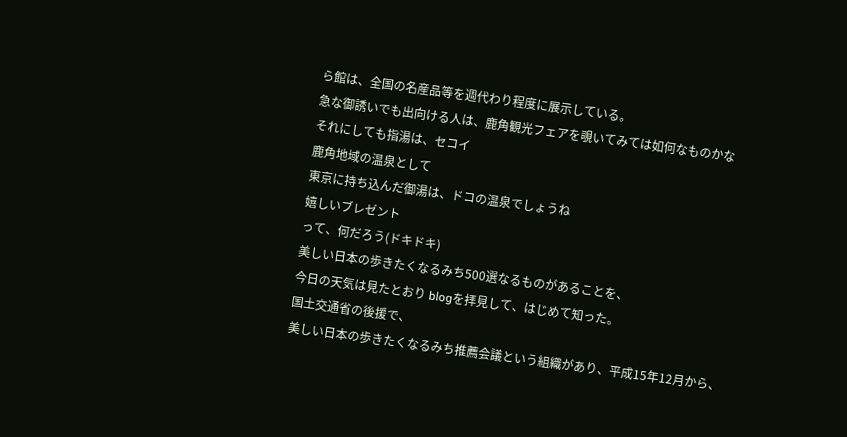ら館は、全国の名産品等を週代わり程度に展示している。
急な御誘いでも出向ける人は、鹿角観光フェアを覗いてみては如何なものかな
それにしても指湯は、セコイ
鹿角地域の温泉として
東京に持ち込んだ御湯は、ドコの温泉でしょうね
嬉しいブレゼント
って、何だろう(ドキドキ)
美しい日本の歩きたくなるみち500選なるものがあることを、
今日の天気は見たとおり blogを拝見して、はじめて知った。
国土交通省の後援で、
美しい日本の歩きたくなるみち推薦会議という組織があり、平成15年12月から、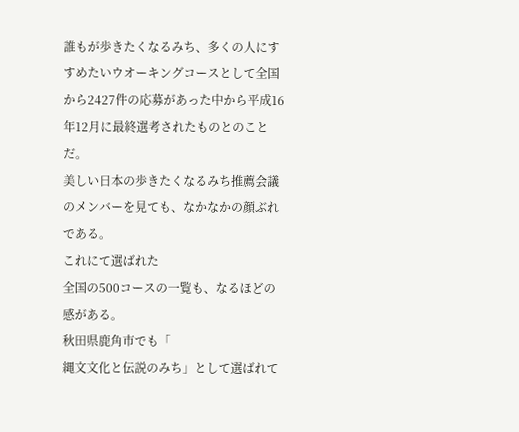誰もが歩きたくなるみち、多くの人にすすめたいウオーキングコースとして全国から2427件の応募があった中から平成16年12月に最終選考されたものとのことだ。
美しい日本の歩きたくなるみち推薦会議のメンバーを見ても、なかなかの顔ぶれである。
これにて選ばれた
全国の500コースの一覧も、なるほどの感がある。
秋田県鹿角市でも「
縄文文化と伝説のみち」として選ばれて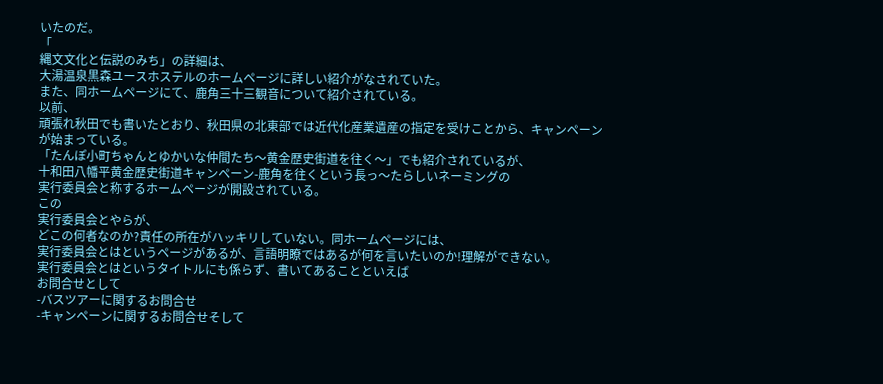いたのだ。
「
縄文文化と伝説のみち」の詳細は、
大湯温泉黒森ユースホステルのホームページに詳しい紹介がなされていた。
また、同ホームページにて、鹿角三十三観音について紹介されている。
以前、
頑張れ秋田でも書いたとおり、秋田県の北東部では近代化産業遺産の指定を受けことから、キャンペーンが始まっている。
「たんぽ小町ちゃんとゆかいな仲間たち〜黄金歴史街道を往く〜」でも紹介されているが、
十和田八幡平黄金歴史街道キャンペーン-鹿角を往くという長っ〜たらしいネーミングの
実行委員会と称するホームページが開設されている。
この
実行委員会とやらが、
どこの何者なのか?責任の所在がハッキリしていない。同ホームページには、
実行委員会とはというページがあるが、言語明瞭ではあるが何を言いたいのか!理解ができない。
実行委員会とはというタイトルにも係らず、書いてあることといえば
お問合せとして
-バスツアーに関するお問合せ
-キャンペーンに関するお問合せそして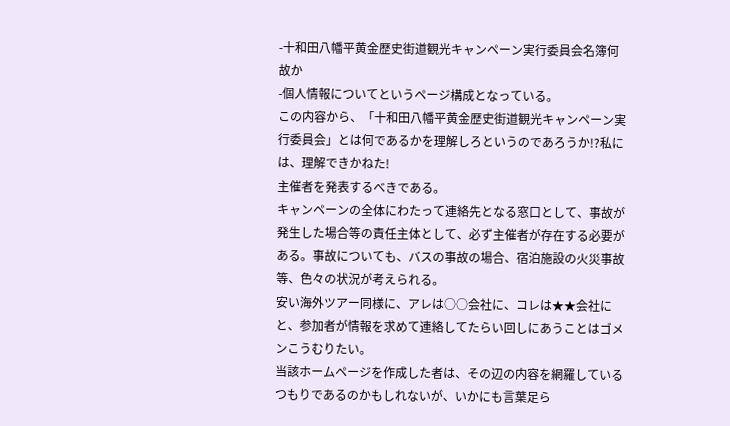-十和田八幡平黄金歴史街道観光キャンペーン実行委員会名簿何故か
-個人情報についてというページ構成となっている。
この内容から、「十和田八幡平黄金歴史街道観光キャンペーン実行委員会」とは何であるかを理解しろというのであろうか!?私には、理解できかねた!
主催者を発表するべきである。
キャンペーンの全体にわたって連絡先となる窓口として、事故が発生した場合等の責任主体として、必ず主催者が存在する必要がある。事故についても、バスの事故の場合、宿泊施設の火災事故等、色々の状況が考えられる。
安い海外ツアー同様に、アレは○○会社に、コレは★★会社にと、参加者が情報を求めて連絡してたらい回しにあうことはゴメンこうむりたい。
当該ホームページを作成した者は、その辺の内容を網羅しているつもりであるのかもしれないが、いかにも言葉足ら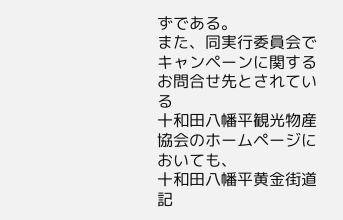ずである。
また、同実行委員会で
キャンペーンに関するお問合せ先とされている
十和田八幡平観光物産協会のホームページにおいても、
十和田八幡平黄金街道記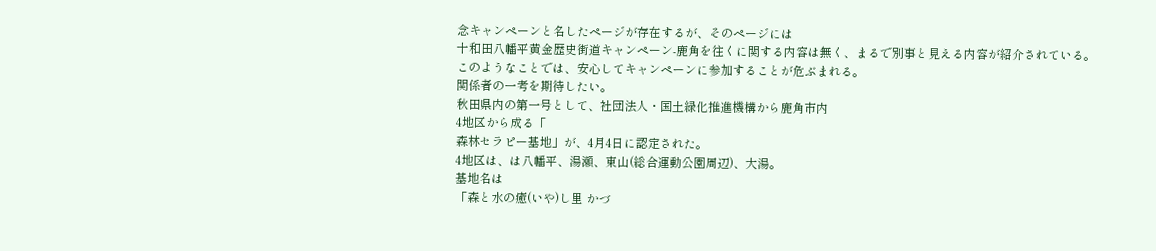念キャンペーンと名したページが存在するが、そのページには
十和田八幡平黄金歴史街道キャンペーン-鹿角を往くに関する内容は無く、まるで別事と見える内容が紹介されている。
このようなことでは、安心してキャンペーンに参加することが危ぶまれる。
関係者の一考を期待したい。
秋田県内の第一号として、社団法人・国土緑化推進機構から鹿角市内
4地区から成る「
森林セラピー基地」が、4月4日に認定された。
4地区は、は八幡平、湯瀬、東山(総合運動公園周辺)、大湯。
基地名は
「森と水の癒(いや)し里 かづ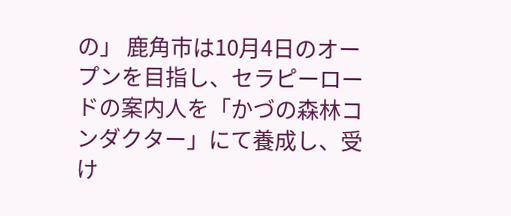の」 鹿角市は10月4日のオープンを目指し、セラピーロードの案内人を「かづの森林コンダクター」にて養成し、受け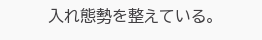入れ態勢を整えている。